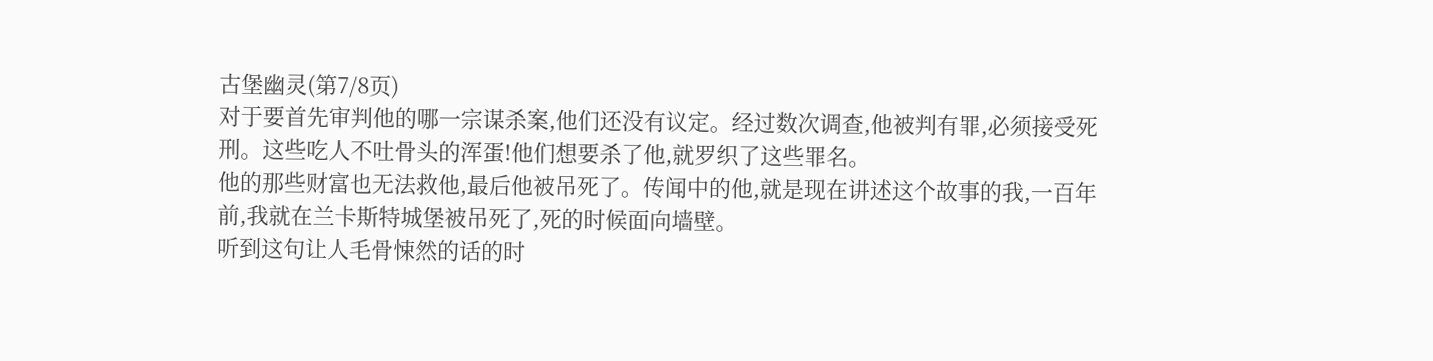古堡幽灵(第7/8页)
对于要首先审判他的哪一宗谋杀案,他们还没有议定。经过数次调查,他被判有罪,必须接受死刑。这些吃人不吐骨头的浑蛋!他们想要杀了他,就罗织了这些罪名。
他的那些财富也无法救他,最后他被吊死了。传闻中的他,就是现在讲述这个故事的我,一百年前,我就在兰卡斯特城堡被吊死了,死的时候面向墙壁。
听到这句让人毛骨悚然的话的时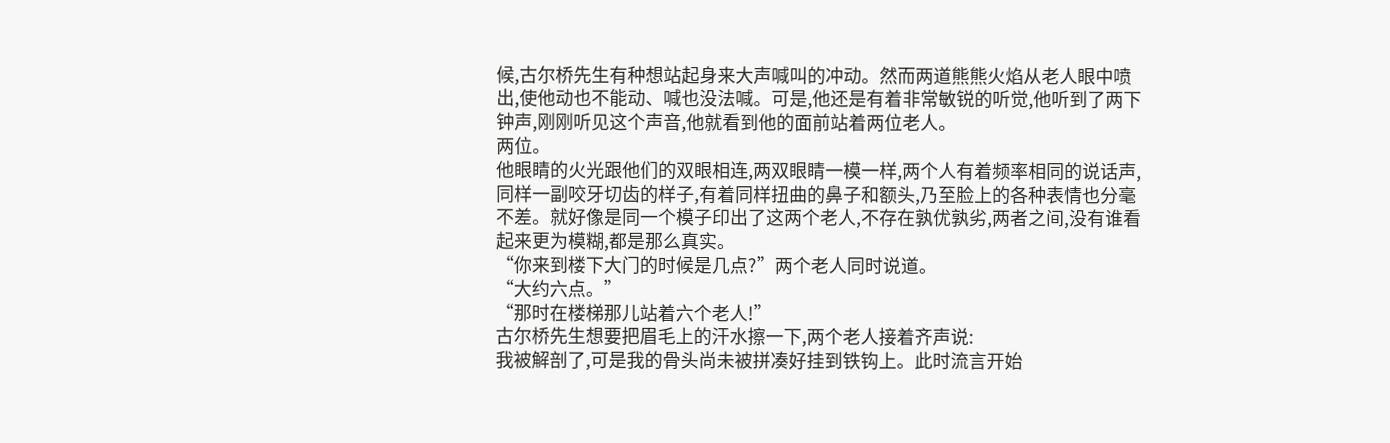候,古尔桥先生有种想站起身来大声喊叫的冲动。然而两道熊熊火焰从老人眼中喷出,使他动也不能动、喊也没法喊。可是,他还是有着非常敏锐的听觉,他听到了两下钟声,刚刚听见这个声音,他就看到他的面前站着两位老人。
两位。
他眼睛的火光跟他们的双眼相连,两双眼睛一模一样,两个人有着频率相同的说话声,同样一副咬牙切齿的样子,有着同样扭曲的鼻子和额头,乃至脸上的各种表情也分毫不差。就好像是同一个模子印出了这两个老人,不存在孰优孰劣,两者之间,没有谁看起来更为模糊,都是那么真实。
“你来到楼下大门的时候是几点?”两个老人同时说道。
“大约六点。”
“那时在楼梯那儿站着六个老人!”
古尔桥先生想要把眉毛上的汗水擦一下,两个老人接着齐声说:
我被解剖了,可是我的骨头尚未被拼凑好挂到铁钩上。此时流言开始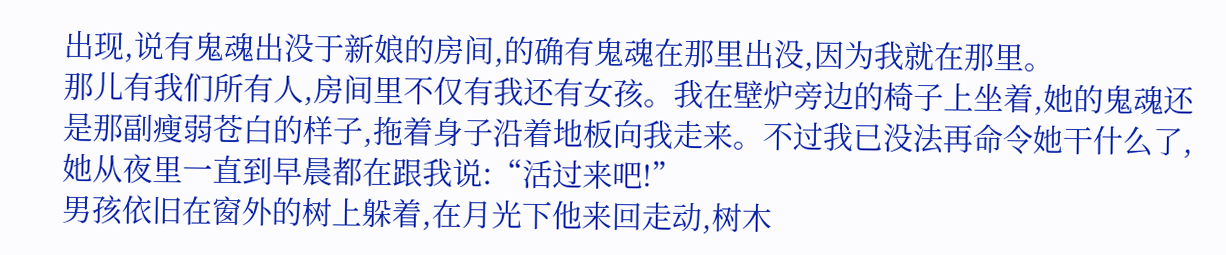出现,说有鬼魂出没于新娘的房间,的确有鬼魂在那里出没,因为我就在那里。
那儿有我们所有人,房间里不仅有我还有女孩。我在壁炉旁边的椅子上坐着,她的鬼魂还是那副瘦弱苍白的样子,拖着身子沿着地板向我走来。不过我已没法再命令她干什么了,她从夜里一直到早晨都在跟我说:“活过来吧!”
男孩依旧在窗外的树上躲着,在月光下他来回走动,树木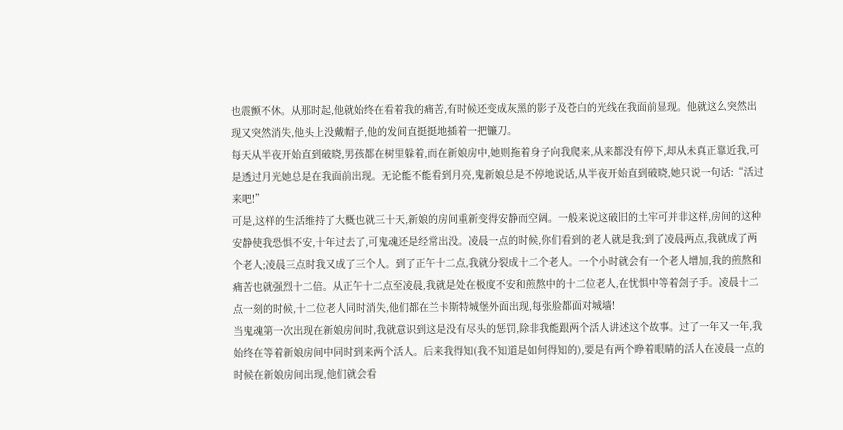也震颤不休。从那时起,他就始终在看着我的痛苦,有时候还变成灰黑的影子及苍白的光线在我面前显现。他就这么突然出现又突然消失,他头上没戴帽子,他的发间直挺挺地插着一把镰刀。
每天从半夜开始直到破晓,男孩都在树里躲着,而在新娘房中,她则拖着身子向我爬来,从来都没有停下,却从未真正靠近我,可是透过月光她总是在我面前出现。无论能不能看到月亮,鬼新娘总是不停地说话,从半夜开始直到破晓,她只说一句话:“活过来吧!”
可是,这样的生活维持了大概也就三十天,新娘的房间重新变得安静而空阔。一般来说这破旧的土牢可并非这样,房间的这种安静使我恐惧不安,十年过去了,可鬼魂还是经常出没。凌晨一点的时候,你们看到的老人就是我;到了凌晨两点,我就成了两个老人;凌晨三点时我又成了三个人。到了正午十二点,我就分裂成十二个老人。一个小时就会有一个老人增加,我的煎熬和痛苦也就强烈十二倍。从正午十二点至凌晨,我就是处在极度不安和煎熬中的十二位老人,在忧惧中等着刽子手。凌晨十二点一刻的时候,十二位老人同时消失,他们都在兰卡斯特城堡外面出现,每张脸都面对城墙!
当鬼魂第一次出现在新娘房间时,我就意识到这是没有尽头的惩罚,除非我能跟两个活人讲述这个故事。过了一年又一年,我始终在等着新娘房间中同时到来两个活人。后来我得知(我不知道是如何得知的),要是有两个睁着眼睛的活人在凌晨一点的时候在新娘房间出现,他们就会看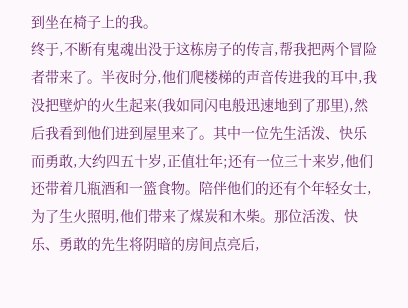到坐在椅子上的我。
终于,不断有鬼魂出没于这栋房子的传言,帮我把两个冒险者带来了。半夜时分,他们爬楼梯的声音传进我的耳中,我没把壁炉的火生起来(我如同闪电般迅速地到了那里),然后我看到他们进到屋里来了。其中一位先生活泼、快乐而勇敢,大约四五十岁,正值壮年;还有一位三十来岁,他们还带着几瓶酒和一篮食物。陪伴他们的还有个年轻女士,为了生火照明,他们带来了煤炭和木柴。那位活泼、快乐、勇敢的先生将阴暗的房间点亮后,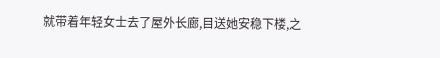就带着年轻女士去了屋外长廊,目送她安稳下楼,之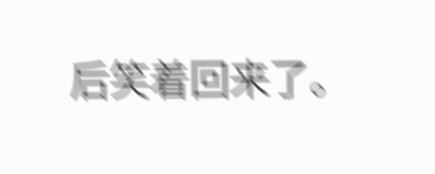后笑着回来了。